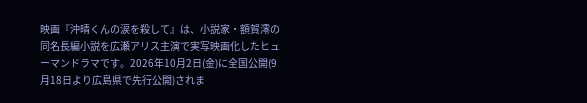映画『沖晴くんの涙を殺して』は、小説家・額賀澪の同名長編小説を広瀬アリス主演で実写映画化したヒューマンドラマです。2026年10月2日(金)に全国公開(9月18日より広島県で先行公開)されま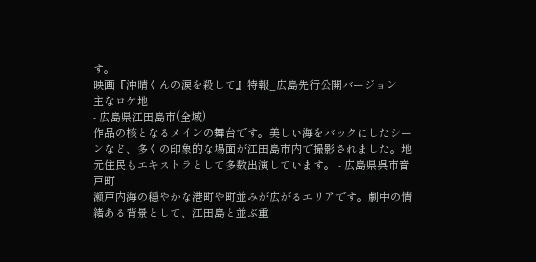す。
映画『沖晴くんの涙を殺して』特報_広島先行公開バージョン
主なロケ地
- 広島県江田島市(全域)
作品の核となるメインの舞台です。美しい海をバックにしたシーンなど、多くの印象的な場面が江田島市内で撮影されました。地元住民もエキストラとして多数出演しています。 - 広島県呉市音戸町
瀬戸内海の穏やかな港町や町並みが広がるエリアです。劇中の情緒ある背景として、江田島と並ぶ重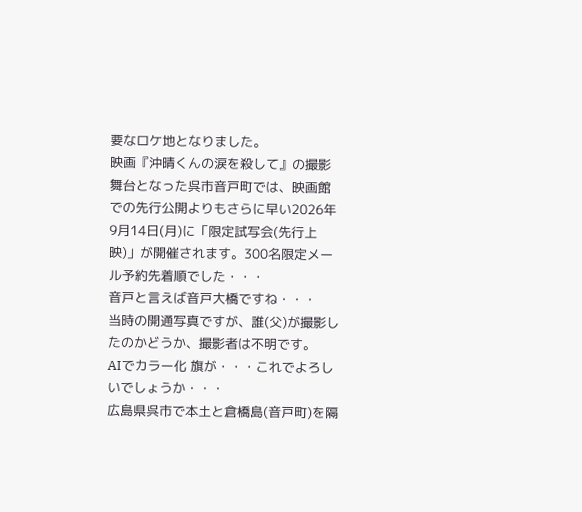要なロケ地となりました。
映画『沖晴くんの涙を殺して』の撮影舞台となった呉市音戸町では、映画館での先行公開よりもさらに早い2026年9月14日(月)に「限定試写会(先行上映)」が開催されます。300名限定メール予約先着順でした・・・
音戸と言えば音戸大橋ですね・・・
当時の開通写真ですが、誰(父)が撮影したのかどうか、撮影者は不明です。
AIでカラー化 旗が・・・これでよろしいでしょうか・・・
広島県呉市で本土と倉橋島(音戸町)を隔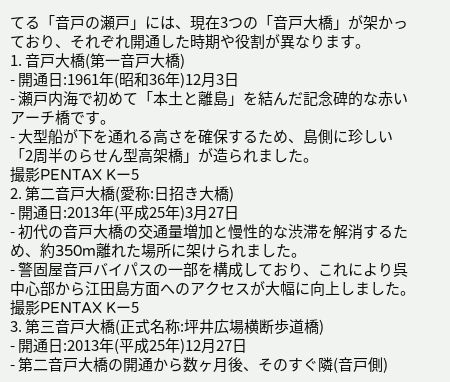てる「音戸の瀬戸」には、現在3つの「音戸大橋」が架かっており、それぞれ開通した時期や役割が異なります。
1. 音戸大橋(第一音戸大橋)
- 開通日:1961年(昭和36年)12月3日
- 瀬戸内海で初めて「本土と離島」を結んだ記念碑的な赤いアーチ橋です。
- 大型船が下を通れる高さを確保するため、島側に珍しい「2周半のらせん型高架橋」が造られました。
撮影PENTAX Kー5
2. 第二音戸大橋(愛称:日招き大橋)
- 開通日:2013年(平成25年)3月27日
- 初代の音戸大橋の交通量増加と慢性的な渋滞を解消するため、約350m離れた場所に架けられました。
- 警固屋音戸バイパスの一部を構成しており、これにより呉中心部から江田島方面へのアクセスが大幅に向上しました。
撮影PENTAX Kー5
3. 第三音戸大橋(正式名称:坪井広場横断歩道橋)
- 開通日:2013年(平成25年)12月27日
- 第二音戸大橋の開通から数ヶ月後、そのすぐ隣(音戸側)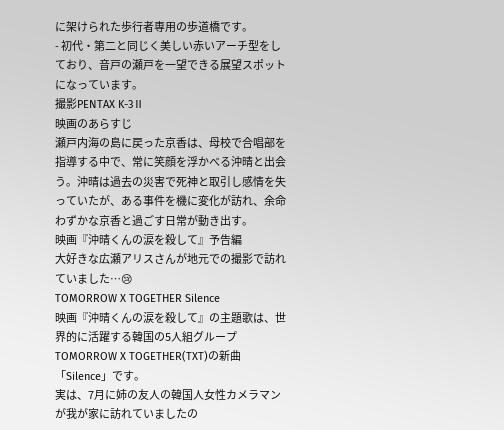に架けられた歩行者専用の歩道橋です。
- 初代・第二と同じく美しい赤いアーチ型をしており、音戸の瀬戸を一望できる展望スポットになっています。
撮影PENTAX K-3Ⅱ
映画のあらすじ
瀬戸内海の島に戻った京香は、母校で合唱部を指導する中で、常に笑顔を浮かべる沖晴と出会う。沖晴は過去の災害で死神と取引し感情を失っていたが、ある事件を機に変化が訪れ、余命わずかな京香と過ごす日常が動き出す。
映画『沖晴くんの涙を殺して』予告編
大好きな広瀬アリスさんが地元での撮影で訪れていました…😢
TOMORROW X TOGETHER Silence
映画『沖晴くんの涙を殺して』の主題歌は、世界的に活躍する韓国の5人組グループ TOMORROW X TOGETHER(TXT)の新曲「Silence」です。
実は、7月に姉の友人の韓国人女性カメラマンが我が家に訪れていましたの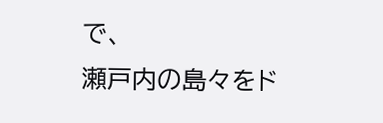で、
瀬戸内の島々をド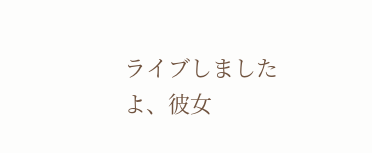ライブしましたよ、彼女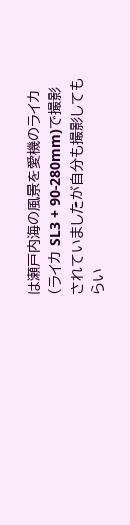は瀬戸内海の風景を愛機のライカ(ライカ SL3 + 90-280mm)で撮影されていましたが自分も撮影してもらい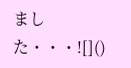ました・・・![]()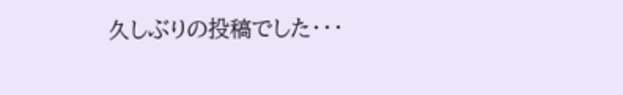久しぶりの投稿でした・・・